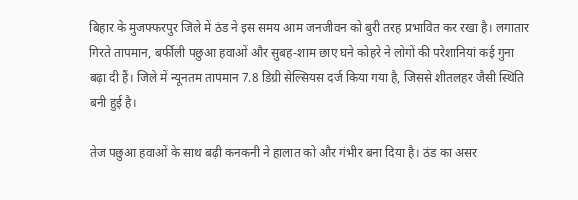बिहार के मुजफ्फरपुर जिले में ठंड ने इस समय आम जनजीवन को बुरी तरह प्रभावित कर रखा है। लगातार गिरते तापमान, बर्फीली पछुआ हवाओं और सुबह-शाम छाए घने कोहरे ने लोगों की परेशानियां कई गुना बढ़ा दी हैं। जिले में न्यूनतम तापमान 7.8 डिग्री सेल्सियस दर्ज किया गया है, जिससे शीतलहर जैसी स्थिति बनी हुई है।

तेज पछुआ हवाओं के साथ बढ़ी कनकनी ने हालात को और गंभीर बना दिया है। ठंड का असर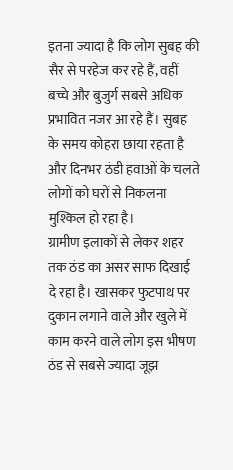इतना ज्यादा है कि लोग सुबह की सैर से परहेज कर रहे हैं, वहीं बच्चे और बुजुर्ग सबसे अधिक प्रभावित नजर आ रहे हैं। सुबह के समय कोहरा छाया रहता है और दिनभर ठंडी हवाओं के चलते लोगों को घरों से निकलना मुश्किल हो रहा है।
ग्रामीण इलाकों से लेकर शहर तक ठंड का असर साफ दिखाई दे रहा है। खासकर फुटपाथ पर दुकान लगाने वाले और खुले में काम करने वाले लोग इस भीषण ठंड से सबसे ज्यादा जूझ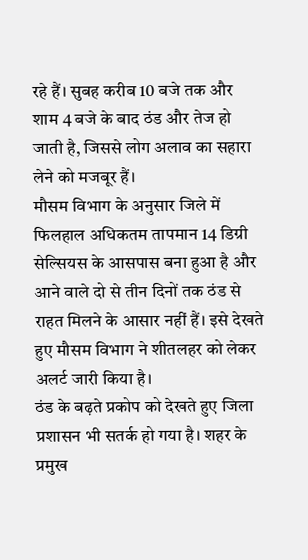रहे हैं। सुबह करीब 10 बजे तक और शाम 4 बजे के बाद ठंड और तेज हो जाती है, जिससे लोग अलाव का सहारा लेने को मजबूर हैं।
मौसम विभाग के अनुसार जिले में फिलहाल अधिकतम तापमान 14 डिग्री सेल्सियस के आसपास बना हुआ है और आने वाले दो से तीन दिनों तक ठंड से राहत मिलने के आसार नहीं हैं। इसे देखते हुए मौसम विभाग ने शीतलहर को लेकर अलर्ट जारी किया है।
ठंड के बढ़ते प्रकोप को देखते हुए जिला प्रशासन भी सतर्क हो गया है। शहर के प्रमुख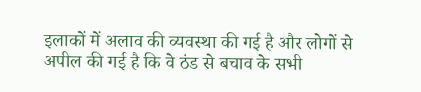इलाकों में अलाव की व्यवस्था की गई है और लोगों से अपील की गई है कि वे ठंड से बचाव के सभी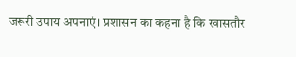जरूरी उपाय अपनाएं। प्रशासन का कहना है कि खासतौर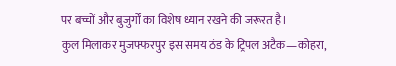पर बच्चों और बुजुर्गों का विशेष ध्यान रखने की जरूरत है।
कुल मिलाकर मुजफ्फरपुर इस समय ठंड के ट्रिपल अटैक—कोहरा,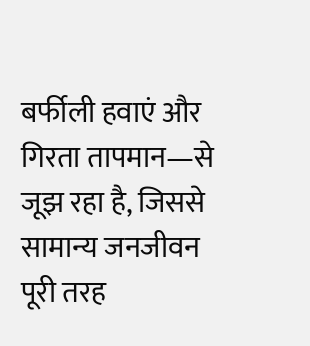बर्फीली हवाएं और गिरता तापमान—से जूझ रहा है, जिससे सामान्य जनजीवन पूरी तरह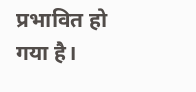प्रभावित हो गया है।